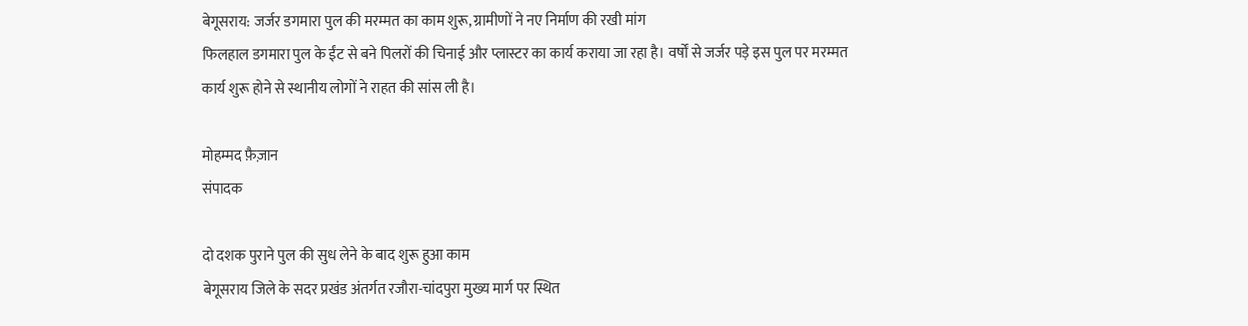बेगूसराय: जर्जर डगमारा पुल की मरम्मत का काम शुरू, ग्रामीणों ने नए निर्माण की रखी मांग
फिलहाल डगमारा पुल के ईंट से बने पिलरों की चिनाई और प्लास्टर का कार्य कराया जा रहा है। वर्षों से जर्जर पड़े इस पुल पर मरम्मत कार्य शुरू होने से स्थानीय लोगों ने राहत की सांस ली है।

मोहम्मद फ़ैज़ान
संपादक

दो दशक पुराने पुल की सुध लेने के बाद शुरू हुआ काम
बेगूसराय जिले के सदर प्रखंड अंतर्गत रजौरा-चांदपुरा मुख्य मार्ग पर स्थित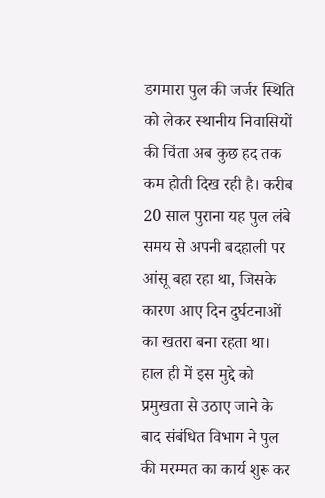डगमारा पुल की जर्जर स्थिति को लेकर स्थानीय निवासियों की चिंता अब कुछ हद तक कम होती दिख रही है। करीब 20 साल पुराना यह पुल लंबे समय से अपनी बदहाली पर आंसू बहा रहा था, जिसके कारण आए दिन दुर्घटनाओं का खतरा बना रहता था। हाल ही में इस मुद्दे को प्रमुखता से उठाए जाने के बाद संबंधित विभाग ने पुल की मरम्मत का कार्य शुरू कर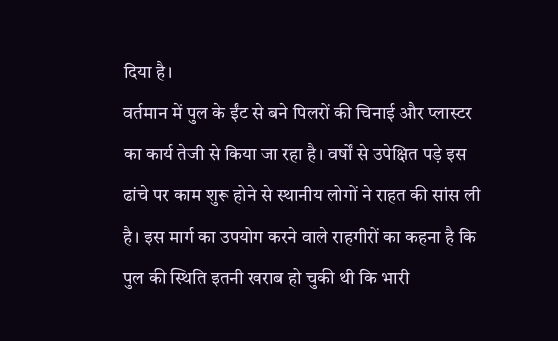दिया है।
वर्तमान में पुल के ईंट से बने पिलरों की चिनाई और प्लास्टर का कार्य तेजी से किया जा रहा है। वर्षों से उपेक्षित पड़े इस ढांचे पर काम शुरू होने से स्थानीय लोगों ने राहत की सांस ली है। इस मार्ग का उपयोग करने वाले राहगीरों का कहना है कि पुल की स्थिति इतनी खराब हो चुकी थी कि भारी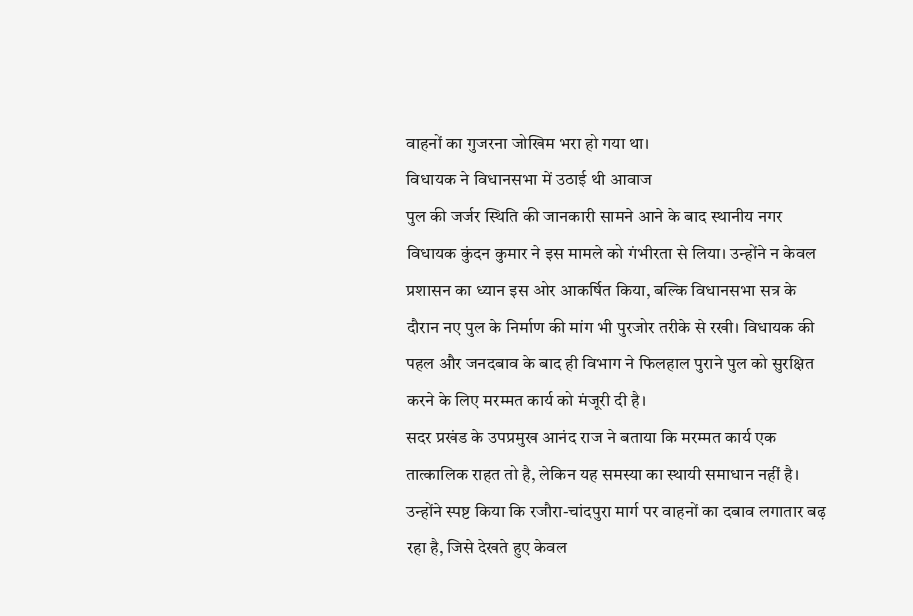वाहनों का गुजरना जोखिम भरा हो गया था।
विधायक ने विधानसभा में उठाई थी आवाज
पुल की जर्जर स्थिति की जानकारी सामने आने के बाद स्थानीय नगर विधायक कुंदन कुमार ने इस मामले को गंभीरता से लिया। उन्होंने न केवल प्रशासन का ध्यान इस ओर आकर्षित किया, बल्कि विधानसभा सत्र के दौरान नए पुल के निर्माण की मांग भी पुरजोर तरीके से रखी। विधायक की पहल और जनदबाव के बाद ही विभाग ने फिलहाल पुराने पुल को सुरक्षित करने के लिए मरम्मत कार्य को मंजूरी दी है।
सदर प्रखंड के उपप्रमुख आनंद राज ने बताया कि मरम्मत कार्य एक तात्कालिक राहत तो है, लेकिन यह समस्या का स्थायी समाधान नहीं है। उन्होंने स्पष्ट किया कि रजौरा-चांदपुरा मार्ग पर वाहनों का दबाव लगातार बढ़ रहा है, जिसे देखते हुए केवल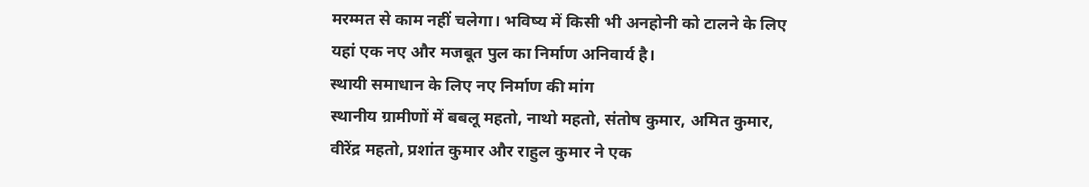मरम्मत से काम नहीं चलेगा। भविष्य में किसी भी अनहोनी को टालने के लिए यहां एक नए और मजबूत पुल का निर्माण अनिवार्य है।
स्थायी समाधान के लिए नए निर्माण की मांग
स्थानीय ग्रामीणों में बबलू महतो, नाथो महतो, संतोष कुमार, अमित कुमार, वीरेंद्र महतो, प्रशांत कुमार और राहुल कुमार ने एक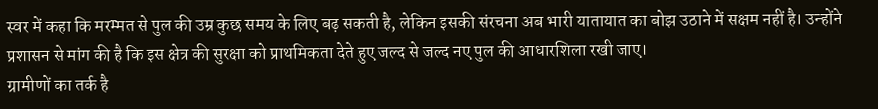स्वर में कहा कि मरम्मत से पुल की उम्र कुछ समय के लिए बढ़ सकती है, लेकिन इसकी संरचना अब भारी यातायात का बोझ उठाने में सक्षम नहीं है। उन्होंने प्रशासन से मांग की है कि इस क्षेत्र की सुरक्षा को प्राथमिकता देते हुए जल्द से जल्द नए पुल की आधारशिला रखी जाए।
ग्रामीणों का तर्क है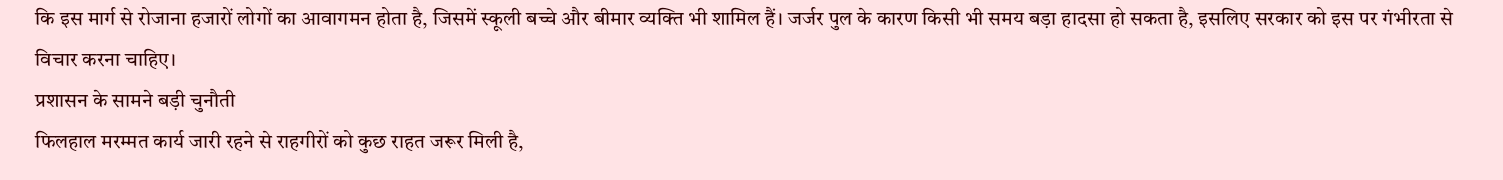कि इस मार्ग से रोजाना हजारों लोगों का आवागमन होता है, जिसमें स्कूली बच्चे और बीमार व्यक्ति भी शामिल हैं। जर्जर पुल के कारण किसी भी समय बड़ा हादसा हो सकता है, इसलिए सरकार को इस पर गंभीरता से विचार करना चाहिए।
प्रशासन के सामने बड़ी चुनौती
फिलहाल मरम्मत कार्य जारी रहने से राहगीरों को कुछ राहत जरूर मिली है,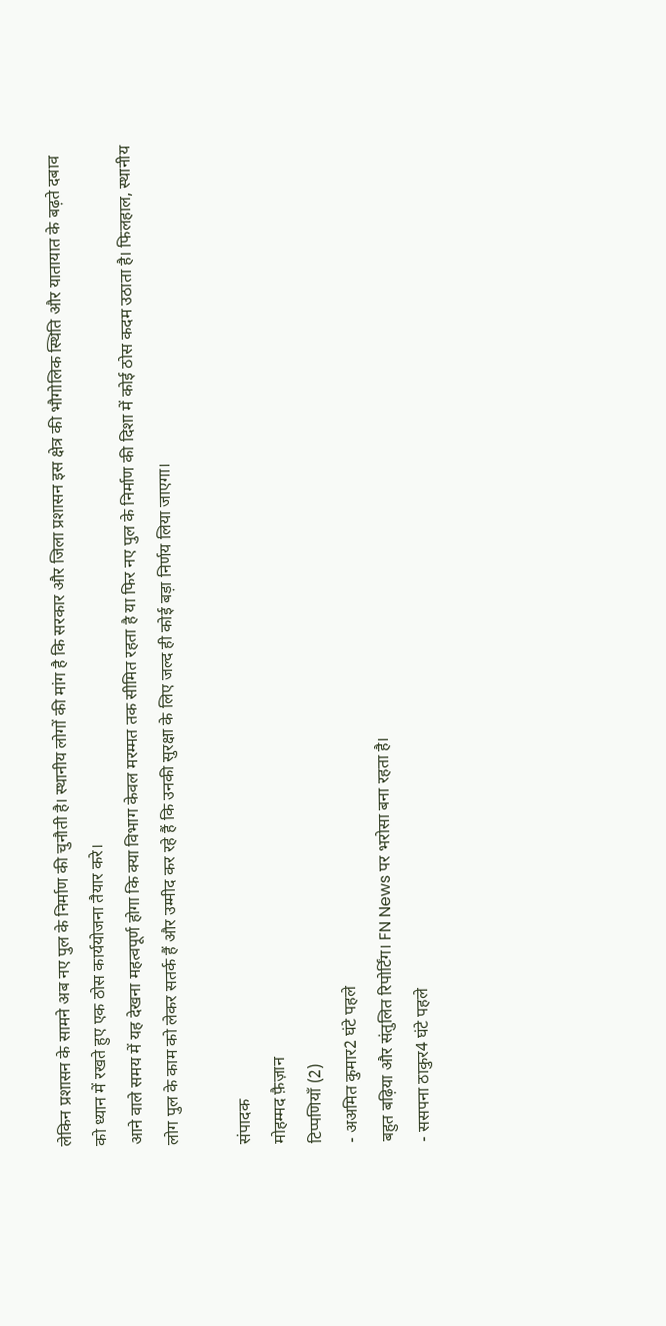लेकिन प्रशासन के सामने अब नए पुल के निर्माण की चुनौती है। स्थानीय लोगों की मांग है कि सरकार और जिला प्रशासन इस क्षेत्र की भौगोलिक स्थिति और यातायात के बढ़ते दबाव को ध्यान में रखते हुए एक ठोस कार्ययोजना तैयार करे।
आने वाले समय में यह देखना महत्वपूर्ण होगा कि क्या विभाग केवल मरम्मत तक सीमित रहता है या फिर नए पुल के निर्माण की दिशा में कोई ठोस कदम उठाता है। फिलहाल, स्थानीय लोग पुल के काम को लेकर सतर्क हैं और उम्मीद कर रहे हैं कि उनकी सुरक्षा के लिए जल्द ही कोई बड़ा निर्णय लिया जाएगा।

संपादक
मोहम्मद फ़ैज़ान
टिप्पणियाँ (2)
- अअमित कुमार2 घंटे पहले
बहुत बढ़िया और संतुलित रिपोर्टिंग। FN News पर भरोसा बना रहता है।
- ससपना ठाकुर4 घंटे पहले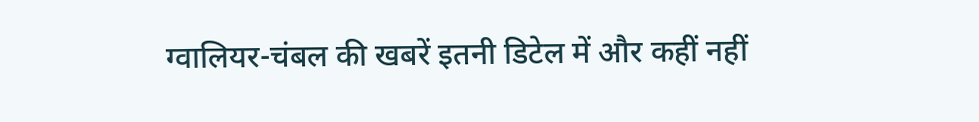ग्वालियर-चंबल की खबरें इतनी डिटेल में और कहीं नहीं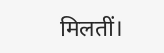मिलतीं।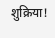शुक्रिया!